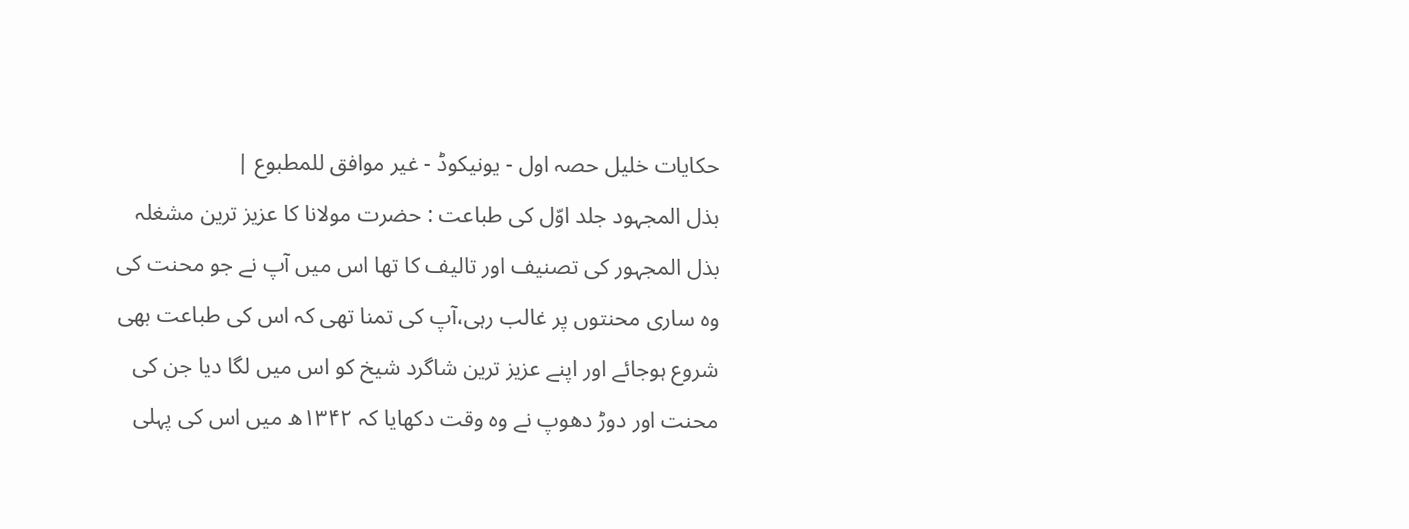حکایات خلیل حصہ اول - یونیکوڈ - غیر موافق للمطبوع |
بذل المجہود جلد اوّل کی طباعت : حضرت مولانا کا عزیز ترین مشغلہ بذل المجہور کی تصنیف اور تالیف کا تھا اس میں آپ نے جو محنت کی وہ ساری محنتوں پر غالب رہی،آپ کی تمنا تھی کہ اس کی طباعت بھی شروع ہوجائے اور اپنے عزیز ترین شاگرد شیخ کو اس میں لگا دیا جن کی محنت اور دوڑ دھوپ نے وہ وقت دکھایا کہ ۱۳۴۲ھ میں اس کی پہلی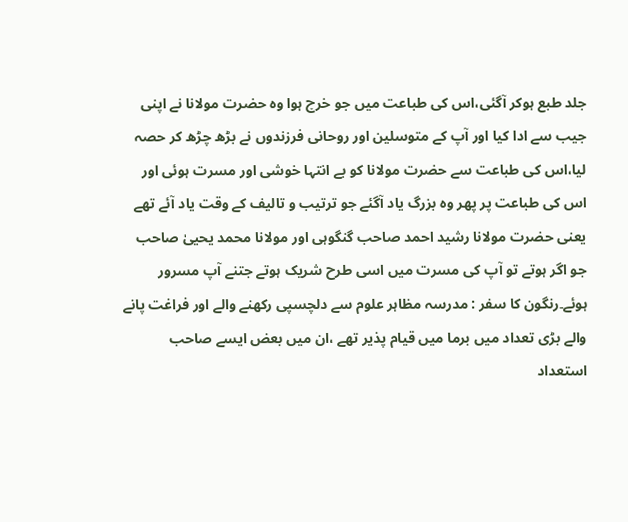جلد طبع ہوکر آگئی،اس کی طباعت میں جو خرچ ہوا وہ حضرت مولانا نے اپنی جیب سے ادا کیا اور آپ کے متوسلین اور روحانی فرزندوں نے بڑھ چڑھ کر حصہ لیا،اس کی طباعت سے حضرت مولانا کو بے انتہا خوشی اور مسرت ہوئی اور اس کی طباعت پر پھر وہ بزرگ یاد آگئے جو ترتیب و تالیف کے وقت یاد آئے تھے یعنی حضرت مولانا رشید احمد صاحب گنگوہی اور مولانا محمد یحییٰ صاحب جو اگر ہوتے تو آپ کی مسرت میں اسی طرح شریک ہوتے جتنے آپ مسرور ہوئے۔رنگون کا سفر : مدرسہ مظاہر علوم سے دلچسپی رکھنے والے اور فراغت پانے والے بڑی تعداد میں برما میں قیام پذیر تھے ،ان میں بعض ایسے صاحب استعداد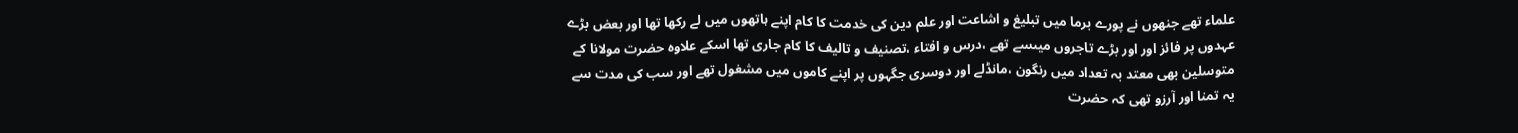علماء تھے جنھوں نے پورے برما میں تبلیغ و اشاعت اور علم دین کی خدمت کا کام اپنے ہاتھوں میں لے رکھا تھا اور بعض بڑے عہدوں پر فائز اور اور بڑے تاجروں میںسے تھے ،درس و افتاء ،تصنیف و تالیف کا کام جاری تھا اسکے علاوہ حضرت مولانا کے متوسلین بھی معتد بہ تعداد میں رنگون ،مانڈلے اور دوسری جگہوں پر اپنے کاموں میں مشغول تھے اور سب کی مدت سے یہ تمنا اور آرزو تھی کہ حضرت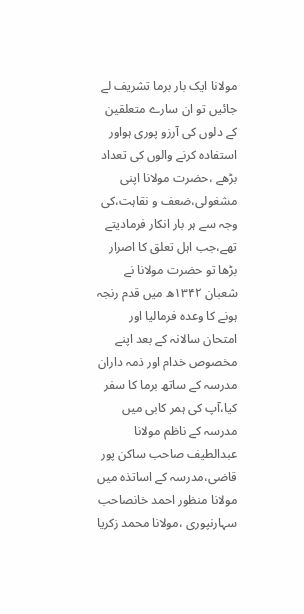مولانا ایک بار برما تشریف لے جائیں تو ان سارے متعلقین کے دلوں کی آرزو پوری ہواور استفادہ کرنے والوں کی تعداد بڑھے ،حضرت مولانا اپنی مشغولی،ضعف و نقاہت،کی وجہ سے ہر بار انکار فرمادیتے تھے،جب اہل تعلق کا اصرار بڑھا تو حضرت مولانا نے شعبان ۱۳۴۲ھ میں قدم رنجہ ہونے کا وعدہ فرمالیا اور امتحان سالانہ کے بعد اپنے مخصوص خدام اور ذمہ داران مدرسہ کے ساتھ برما کا سفر کیا،آپ کی ہمر کابی میں مدرسہ کے ناظم مولانا عبدالطیف صاحب ساکن پور قاضی،مدرسہ کے اساتذہ میں مولانا منظور احمد خانصاحب سہارنپوری ،مولانا محمد زکریا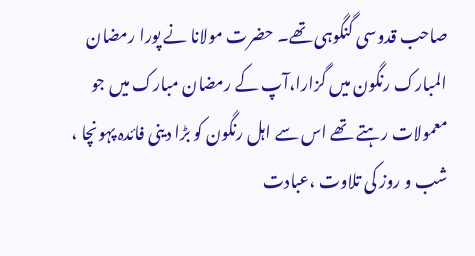صاحب قدوسی گنگوہی تھے۔ حضرت مولانا نے پورا رمضان المبارک رنگون میں گزارا،آپ کے رمضان مبارک میں جو معمولات رہتے تھے اس سے اہل رنگون کو بڑا دینی فائدہ پہونچا ، شب و روز کی تلاوت ،عبادت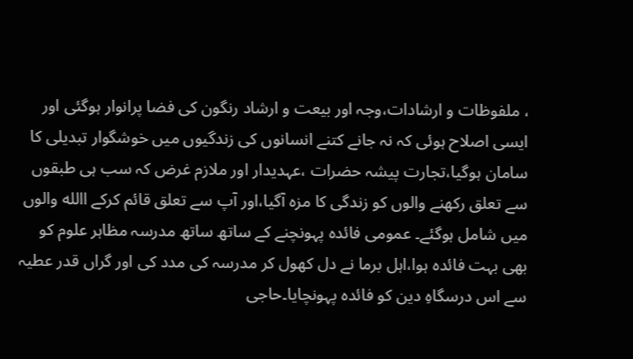، ملفوظات و ارشادات،وجہ اور بیعت و ارشاد رنگون کی فضا پرانوار ہوگئی اور ایسی اصلاح ہوئی کہ نہ جانے کتنے انسانوں کی زندگیوں میں خوشگوار تبدیلی کا سامان ہوگیا،تجارت پیشہ حضرات ،عہدیدار اور ملازم غرض کہ سب ہی طبقوں سے تعلق رکھنے والوں کو زندگی کا مزہ آگیا،اور آپ سے تعلق قائم کرکے االله والوں میں شامل ہوگئے۔ عمومی فائدہ پہونچنے کے ساتھ ساتھ مدرسہ مظاہر علوم کو بھی بہت فائدہ ہوا،اہل برما نے دل کھول کر مدرسہ کی مدد کی اور گراں قدر عطیہ سے اس درسگاہِ دین کو فائدہ پہونچایا۔حاجی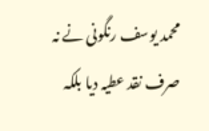محمد یوسف رنگونی نے نہ صرف نقد عطیہ دیا بلکہ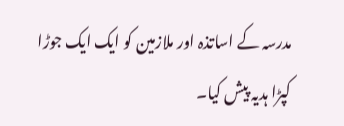مدرسہ کے اساتذہ اور ملازمین کو ایک ایک جوڑا کپڑا ہدیہ پیش کیا۔